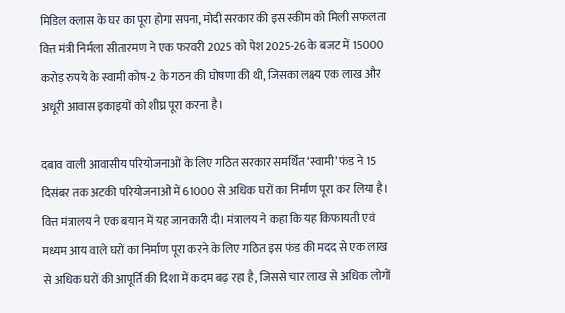मिडिल क्लास के घर का पूरा होगा सपना, मोदी सरकार की इस स्कीम को मिली सफलता
वित्त मंत्री निर्मला सीतारमण ने एक फरवरी 2025 को पेश 2025-26 के बजट में 15000 करोड़ रुपये के स्वामी कोष-2 के गठन की घोषणा की थी, जिसका लक्ष्य एक लाख और अधूरी आवास इकाइयों को शीघ्र पूरा करना है।

दबाव वाली आवासीय परियोजनाओं के लिए गठित सरकार समर्थित ‘स्वामी’ फंड ने 15 दिसंबर तक अटकी परियोजनाओं में 61000 से अधिक घरों का निर्माण पूरा कर लिया है। वित्त मंत्रालय ने एक बयान में यह जानकारी दी। मंत्रालय ने कहा कि यह किफायती एवं मध्यम आय वाले घरों का निर्माण पूरा करने के लिए गठित इस फंड की मदद से एक लाख से अधिक घरों की आपूर्ति की दिशा में कदम बढ़ रहा है, जिससे चार लाख से अधिक लोगों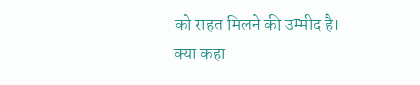को राहत मिलने की उम्मीद है।
क्या कहा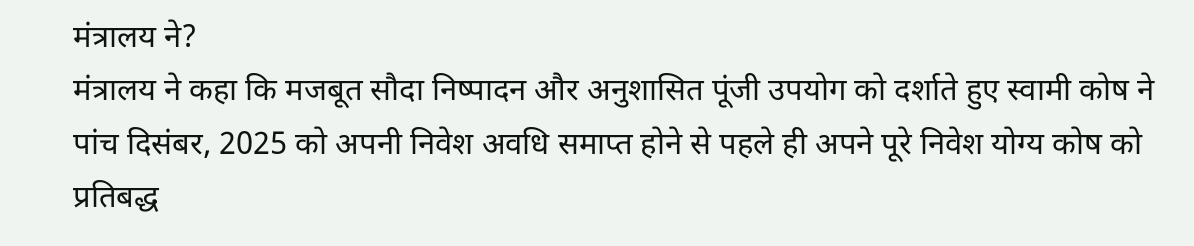मंत्रालय ने?
मंत्रालय ने कहा कि मजबूत सौदा निष्पादन और अनुशासित पूंजी उपयोग को दर्शाते हुए स्वामी कोष ने पांच दिसंबर, 2025 को अपनी निवेश अवधि समाप्त होने से पहले ही अपने पूरे निवेश योग्य कोष को प्रतिबद्ध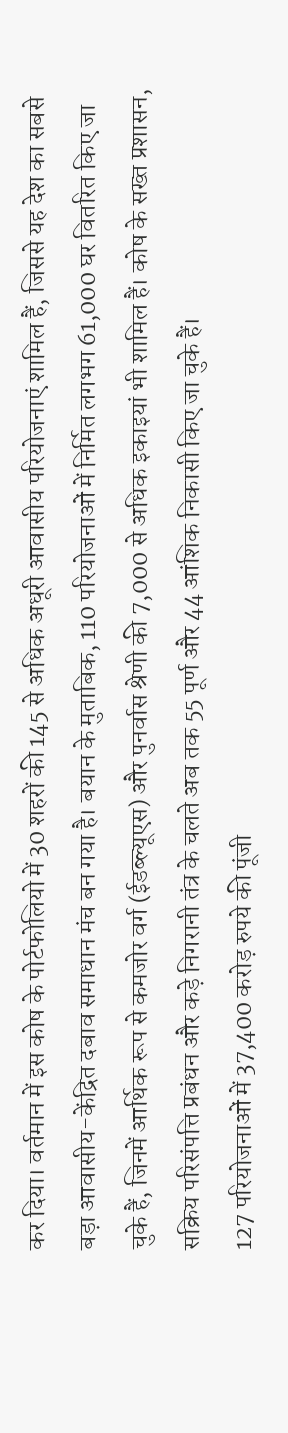कर दिया। वर्तमान में इस कोष के पोर्टफोलियो में 30 शहरों की 145 से अधिक अधूरी आवासीय परियोजनाएं शामिल हैं, जिससे यह देश का सबसे बड़ा आवासीय-केंद्रित दबाव समाधान मंच बन गया है। बयान के मुताबिक, 110 परियोजनाओं में निर्मित लगभग 61,000 घर वितरित किए जा चुके हैं, जिनमें आर्थिक रूप से कमजोर वर्ग (ईडब्ल्यूएस) और पुनर्वास श्रेणी की 7,000 से अधिक इकाइयां भी शामिल हैं। कोष के सख्त प्रशासन, सक्रिय परिसंपत्ति प्रबंधन और कड़े निगरानी तंत्र के चलते अब तक 55 पूर्ण और 44 आंशिक निकासी किए जा चुके हैं।
127 परियोजनाओं में 37,400 करोड़ रुपये की पूंजी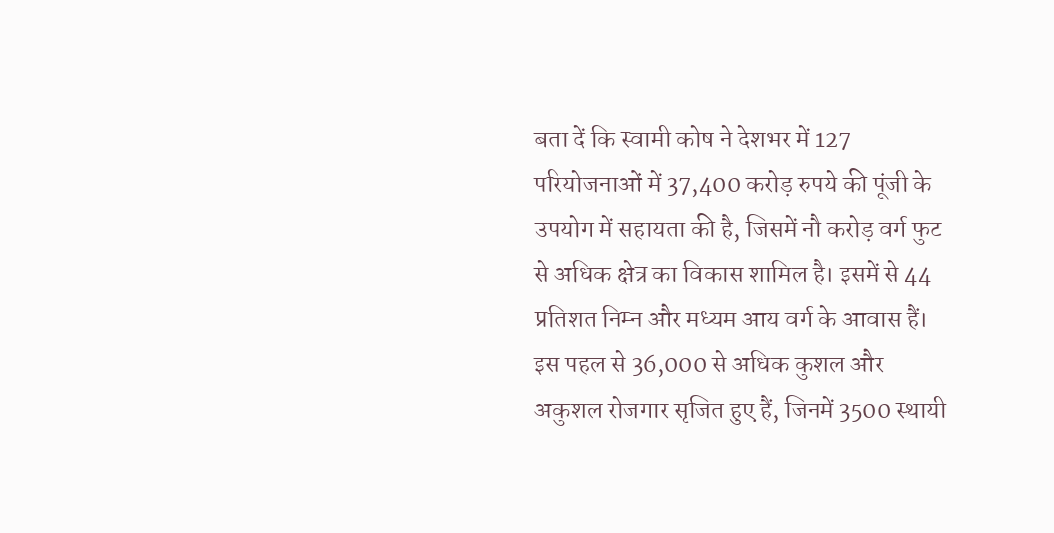बता दें कि स्वामी कोष ने देशभर में 127 परियोजनाओं में 37,400 करोड़ रुपये की पूंजी के उपयोग में सहायता की है, जिसमें नौ करोड़ वर्ग फुट से अधिक क्षेत्र का विकास शामिल है। इसमें से 44 प्रतिशत निम्न और मध्यम आय वर्ग के आवास हैं। इस पहल से 36,000 से अधिक कुशल और अकुशल रोजगार सृजित हुए हैं, जिनमें 3500 स्थायी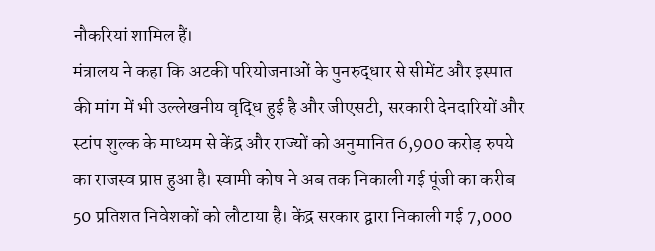नौकरियां शामिल हैं।
मंत्रालय ने कहा कि अटकी परियोजनाओं के पुनरुद्धार से सीमेंट और इस्पात की मांग में भी उल्लेखनीय वृद्धि हुई है और जीएसटी, सरकारी देनदारियों और स्टांप शुल्क के माध्यम से केंद्र और राज्यों को अनुमानित 6,900 करोड़ रुपये का राजस्व प्राप्त हुआ है। स्वामी कोष ने अब तक निकाली गई पूंजी का करीब 50 प्रतिशत निवेशकों को लौटाया है। केंद्र सरकार द्वारा निकाली गई 7,000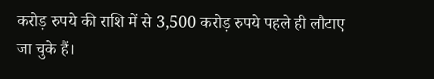करोड़ रुपये की राशि में से 3,500 करोड़ रुपये पहले ही लौटाए जा चुके हैं।